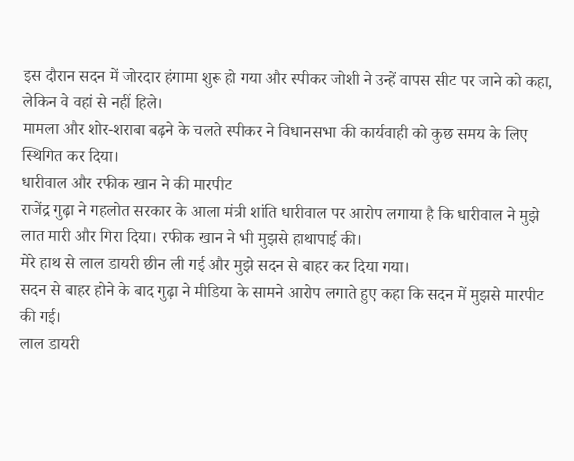इस दौरान सदन में जोरदार हंगामा शुरू हो गया और स्पीकर जोशी ने उन्हें वापस सीट पर जाने को कहा, लेकिन वे वहां से नहीं हिले।
मामला और शोर-शराबा बढ़ने के चलते स्पीकर ने विधानसभा की कार्यवाही को कुछ समय के लिए स्थिगित कर दिया।
धारीवाल और रफीक खान ने की मारपीट
राजेंद्र गुढ़ा ने गहलोत सरकार के आला मंत्री शांति धारीवाल पर आरोप लगाया है कि धारीवाल ने मुझे लात मारी और गिरा दिया। रफीक खान ने भी मुझसे हाथापाई की।
मेरे हाथ से लाल डायरी छीन ली गई और मुझे सदन से बाहर कर दिया गया।
सदन से बाहर होने के बाद गुढ़ा ने मीडिया के सामने आरोप लगाते हुए कहा कि सदन में मुझसे मारपीट की गई।
लाल डायरी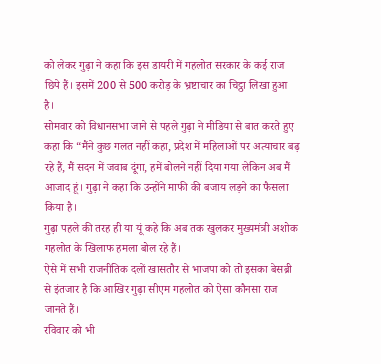को लेकर गुढ़ा ने कहा कि इस डायरी में गहलोत सरकार के कई राज छिपे हैं। इसमें 200 से 500 करोड़ के भ्रष्टाचार का चिट्ठा लिखा हुआ है।
सोमवार को विधानसभा जाने से पहले गुढ़ा ने मीडिया से बात करते हुए कहा कि “मैंने कुछ गलत नहीं कहा, प्रदेश में महिलाओं पर अत्याचार बढ़ रहे हैं, मैं सदन में जवाब दूंगा, हमें बोलने नहीं दिया गया लेकिन अब मैं आजाद हूं। गुढ़ा ने कहा कि उन्होंने माफी की बजाय लड़ने का फैसला किया है।
गुढ़ा पहले की तरह ही या यूं कहे कि अब तक खुलकर मुख्यमंत्री अशोक गहलोत के खिलाफ हमला बोल रहे हैं।
ऐसे में सभी राजनीतिक दलों खासतौर से भाजपा को तो इसका बेसब्री से इंतजार है कि आखिर गुढ़ा सीएम गहलोत को ऐसा कौनसा राज जानते हैं।
रविवार को भी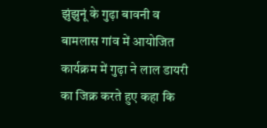झुंझुनूं के गुढ़ा बावनी व बामलास गांव में आयोजित कार्यक्रम में गुढ़ा ने लाल डायरी का जिक्र करते हुए कहा कि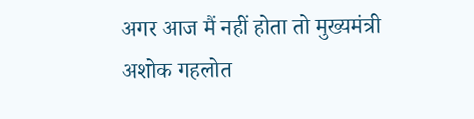अगर आज मैं नहीं होता तो मुख्यमंत्री अशोक गहलोत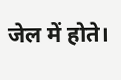जेल में होते।